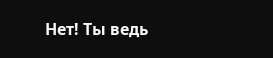Нет! Ты ведь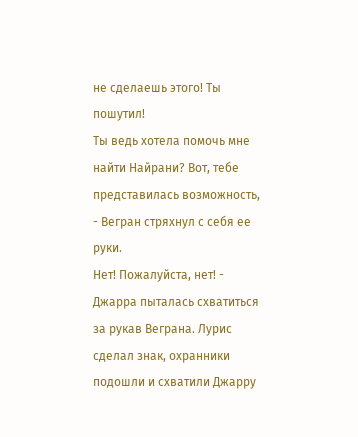не сделаешь этого! Ты пошутил!
Ты ведь хотела помочь мне найти Найрани? Вот, тебе представилась возможность, - Вегран стряхнул с себя ее руки.
Нет! Пожалуйста, нет! - Джарра пыталась схватиться за рукав Веграна. Лурис сделал знак, охранники подошли и схватили Джарру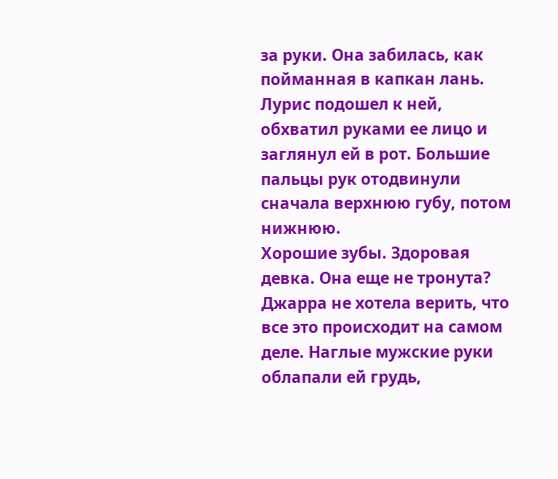за руки. Она забилась, как пойманная в капкан лань. Лурис подошел к ней, обхватил руками ее лицо и заглянул ей в рот. Большие пальцы рук отодвинули сначала верхнюю губу, потом нижнюю.
Хорошие зубы. Здоровая девка. Она еще не тронута?
Джарра не хотела верить, что все это происходит на самом деле. Наглые мужские руки облапали ей грудь,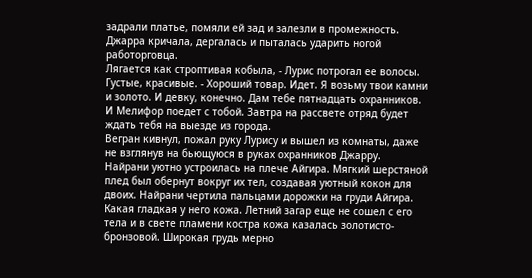задрали платье, помяли ей зад и залезли в промежность. Джарра кричала, дергалась и пыталась ударить ногой работорговца.
Лягается как строптивая кобыла, - Лурис потрогал ее волосы. Густые, красивые. - Хороший товар. Идет. Я возьму твои камни и золото. И девку, конечно. Дам тебе пятнадцать охранников. И Мелифор поедет с тобой. Завтра на рассвете отряд будет ждать тебя на выезде из города.
Вегран кивнул, пожал руку Лурису и вышел из комнаты, даже не взглянув на бьющуюся в руках охранников Джарру.
Найрани уютно устроилась на плече Айгира. Мягкий шерстяной плед был обернут вокруг их тел, создавая уютный кокон для двоих. Найрани чертила пальцами дорожки на груди Айгира. Какая гладкая у него кожа. Летний загар еще не сошел с его тела и в свете пламени костра кожа казалась золотисто-бронзовой. Широкая грудь мерно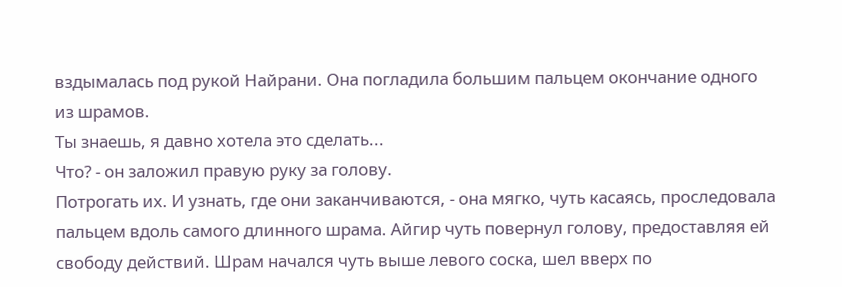вздымалась под рукой Найрани. Она погладила большим пальцем окончание одного из шрамов.
Ты знаешь, я давно хотела это сделать...
Что? - он заложил правую руку за голову.
Потрогать их. И узнать, где они заканчиваются, - она мягко, чуть касаясь, проследовала пальцем вдоль самого длинного шрама. Айгир чуть повернул голову, предоставляя ей свободу действий. Шрам начался чуть выше левого соска, шел вверх по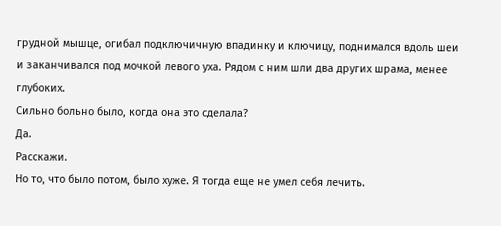грудной мышце, огибал подключичную впадинку и ключицу, поднимался вдоль шеи и заканчивался под мочкой левого уха. Рядом с ним шли два других шрама, менее глубоких.
Сильно больно было, когда она это сделала?
Да.
Расскажи.
Но то, что было потом, было хуже. Я тогда еще не умел себя лечить.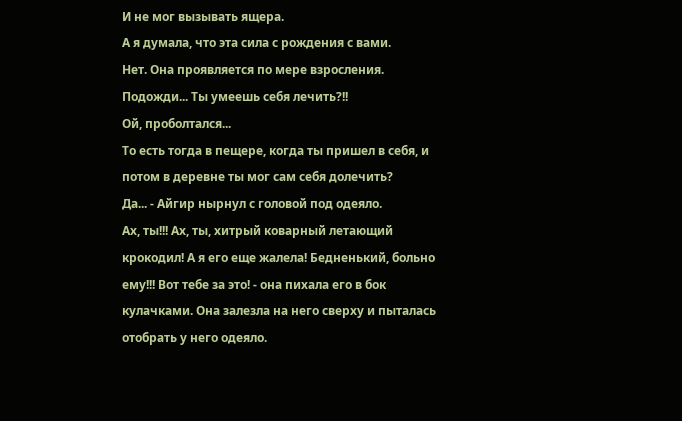И не мог вызывать ящера.
А я думала, что эта сила с рождения с вами.
Нет. Она проявляется по мере взросления.
Подожди... Ты умеешь себя лечить?!!
Ой, проболтался...
То есть тогда в пещере, когда ты пришел в себя, и потом в деревне ты мог сам себя долечить?
Да... - Айгир нырнул с головой под одеяло.
Ах, ты!!! Ах, ты, хитрый коварный летающий крокодил! А я его еще жалела! Бедненький, больно ему!!! Вот тебе за это! - она пихала его в бок кулачками. Она залезла на него сверху и пыталась отобрать у него одеяло.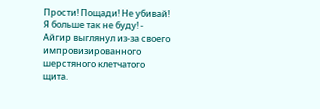Прости! Пощади! Не убивай! Я больше так не буду! - Айгир выглянул из-за своего импровизированного шерстяного клетчатого щита.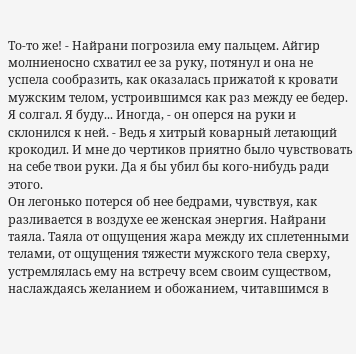То-то же! - Найрани погрозила ему пальцем. Айгир молниеносно схватил ее за руку, потянул и она не успела сообразить, как оказалась прижатой к кровати мужским телом, устроившимся как раз между ее бедер.
Я солгал. Я буду... Иногда, - он оперся на руки и склонился к ней. - Ведь я хитрый коварный летающий крокодил. И мне до чертиков приятно было чувствовать на себе твои руки. Да я бы убил бы кого-нибудь ради этого.
Он легонько потерся об нее бедрами, чувствуя, как разливается в воздухе ее женская энергия. Найрани таяла. Таяла от ощущения жара между их сплетенными телами, от ощущения тяжести мужского тела сверху, устремлялась ему на встречу всем своим существом, наслаждаясь желанием и обожанием, читавшимся в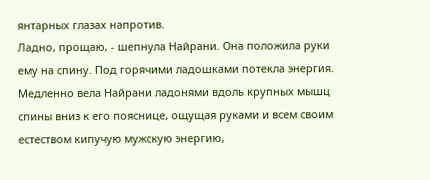янтарных глазах напротив.
Ладно, прощаю, - шепнула Найрани. Она положила руки ему на спину. Под горячими ладошками потекла энергия. Медленно вела Найрани ладонями вдоль крупных мышц спины вниз к его пояснице, ощущая руками и всем своим естеством кипучую мужскую энергию,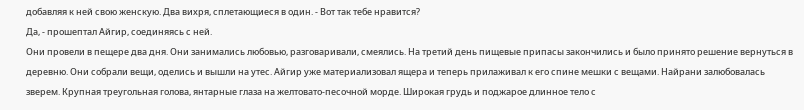добавляя к ней свою женскую. Два вихря, сплетающиеся в один. - Вот так тебе нравится?
Да, - прошептал Айгир, соединяясь с ней.
Они провели в пещере два дня. Они занимались любовью, разговаривали, смеялись. На третий день пищевые припасы закончились и было принято решение вернуться в деревню. Они собрали вещи, оделись и вышли на утес. Айгир уже материализовал ящера и теперь прилаживал к его спине мешки с вещами. Найрани залюбовалась зверем. Крупная треугольная голова, янтарные глаза на желтовато-песочной морде. Широкая грудь и поджарое длинное тело с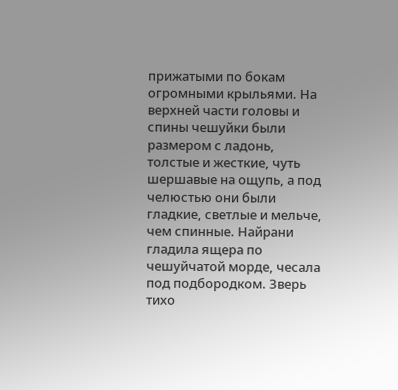прижатыми по бокам огромными крыльями. На верхней части головы и спины чешуйки были размером с ладонь, толстые и жесткие, чуть шершавые на ощупь, а под челюстью они были гладкие, светлые и мельче, чем спинные. Найрани гладила ящера по чешуйчатой морде, чесала под подбородком. Зверь тихо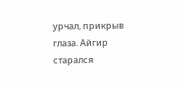урчал, прикрыв глаза. Айгир старался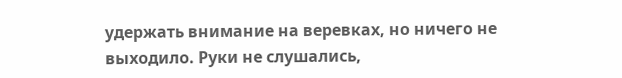удержать внимание на веревках, но ничего не выходило. Руки не слушались,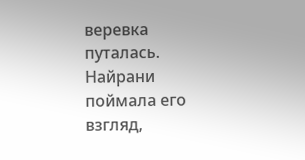веревка путалась. Найрани поймала его взгляд,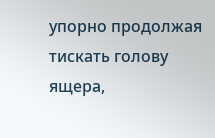упорно продолжая тискать голову ящера,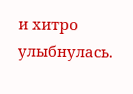и хитро улыбнулась.